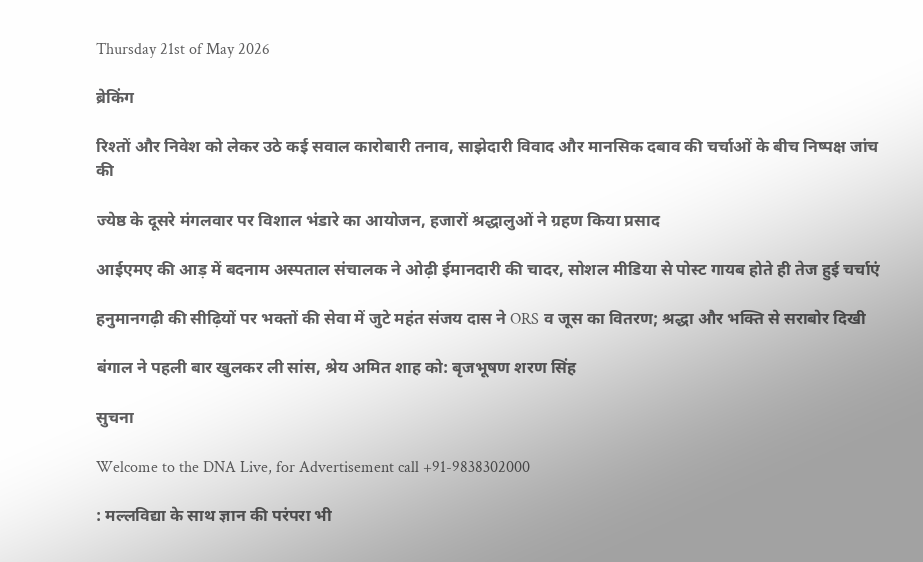Thursday 21st of May 2026

ब्रेकिंग

रिश्तों और निवेश को लेकर उठे कई सवाल कारोबारी तनाव, साझेदारी विवाद और मानसिक दबाव की चर्चाओं के बीच निष्पक्ष जांच की

ज्येष्ठ के दूसरे मंगलवार पर विशाल भंडारे का आयोजन, हजारों श्रद्धालुओं ने ग्रहण किया प्रसाद

आईएमए की आड़ में बदनाम अस्पताल संचालक ने ओढ़ी ईमानदारी की चादर, सोशल मीडिया से पोस्ट गायब होते ही तेज हुई चर्चाएं

हनुमानगढ़ी की सीढ़ियों पर भक्तों की सेवा में जुटे महंत संजय दास ने ORS व जूस का वितरण; श्रद्धा और भक्ति से सराबोर दिखी

बंगाल ने पहली बार खुलकर ली सांस, श्रेय अमित शाह को: बृजभूषण शरण सिंह

सुचना

Welcome to the DNA Live, for Advertisement call +91-9838302000

: मल्लविद्या के साथ ज्ञान की परंपरा भी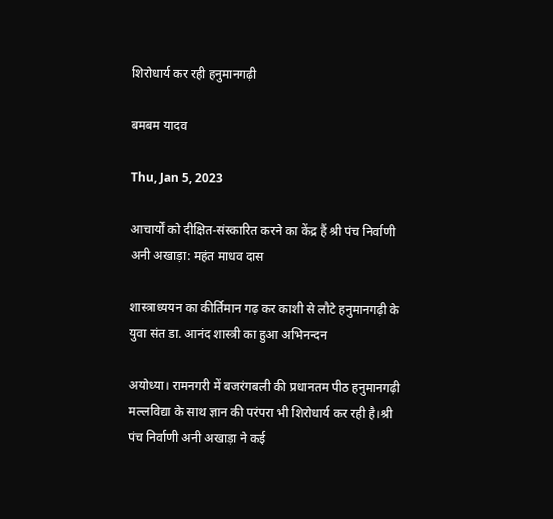शिरोधार्य कर रही हनुमानगढ़ी

बमबम यादव

Thu, Jan 5, 2023

आचार्यों को दीक्षित-संस्कारित करने का केंद्र हैं श्री पंच निर्वाणी अनी अखाड़ा: महंत माधव दास

शास्त्राध्ययन का कीर्तिमान गढ़ कर काशी से लौटे हनुमानगढ़ी के युवा संत डा. आनंद शास्त्री का हुआ अभिनन्दन

अयोध्या। रामनगरी में बजरंगबली की प्रधानतम पीठ हनुमानगढ़ी मल्लविद्या के साथ ज्ञान की परंपरा भी शिरोधार्य कर रही है।श्री पंच निर्वाणी अनी अखाड़ा ने कई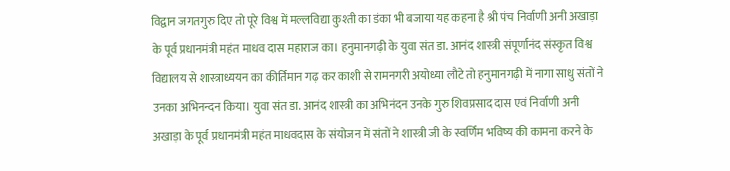विद्वान जगतगुरु दिए तो पूरे विश्व में मल्लविद्या कुश्ती का डंका भी बजाया यह कहना है श्री पंच निर्वाणी अनी अखाड़ा के पूर्व प्रधानमंत्री महंत माधव दास महाराज का। हनुमानगढ़ी के युवा संत डा. आनंद शास्त्री संपूर्णानंद संस्कृत विश्व विद्यालय से शास्त्राध्ययन का कीर्तिमान गढ़ कर काशी से रामनगरी अयोध्या लौटे तो हनुमानगढ़ी में नागा साधु संतों ने उनका अभिनन्दन किया। युवा संत डा. आनंद शास्त्री का अभिनंदन उनके गुरु शिवप्रसाद दास एवं निर्वाणी अनी अखाड़ा के पूर्व प्रधानमंत्री महंत माधवदास के संयोजन में संतों ने शास्त्री जी के स्वर्णिम भविष्य की कामना करने के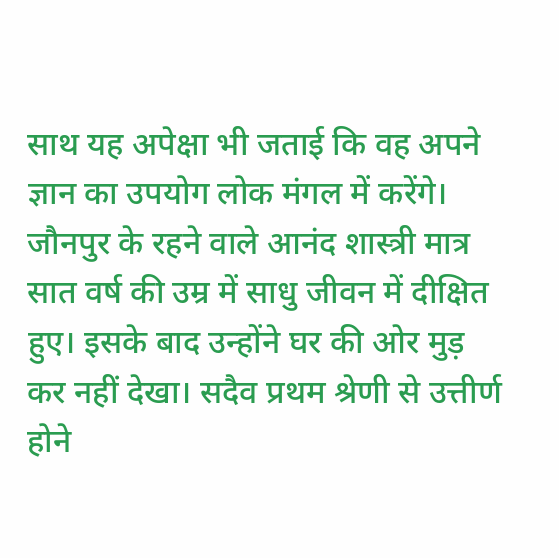साथ यह अपेक्षा भी जताई कि वह अपने ज्ञान का उपयोग लोक मंगल में करेंगे। जौनपुर के रहने वाले आनंद शास्त्री मात्र सात वर्ष की उम्र में साधु जीवन में दीक्षित हुए। इसके बाद उन्होंने घर की ओर मुड़ कर नहीं देखा। सदैव प्रथम श्रेणी से उत्तीर्ण होने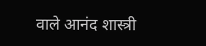वाले आनंद शास्त्री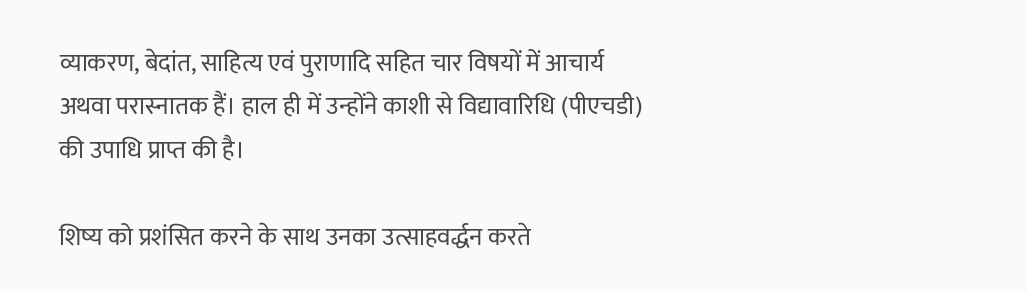व्याकरण, बेदांत, साहित्य एवं पुराणादि सहित चार विषयों में आचार्य अथवा परास्नातक हैं। हाल ही में उन्होंने काशी से विद्यावारिधि (पीएचडी) की उपाधि प्राप्त की है।

शिष्य को प्रशंसित करने के साथ उनका उत्साहवर्द्धन करते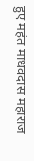हुए महंत माधवदास महाराज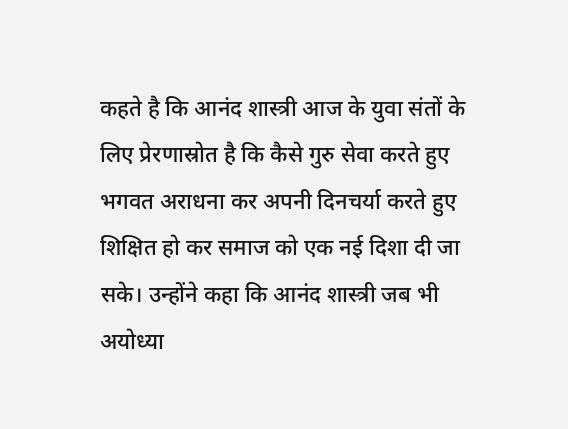कहते है कि आनंद शास्त्री आज के युवा संतों के लिए प्रेरणास्रोत है कि कैसे गुरु सेवा करते हुए भगवत अराधना कर अपनी दिनचर्या करते हुए शिक्षित हो कर समाज को एक नई दिशा दी जा सके। उन्होंने कहा कि आनंद शास्त्री जब भी अयोध्या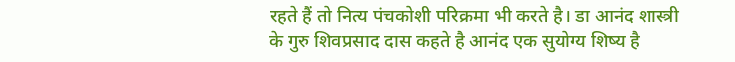रहते हैं तो नित्य पंचकोशी परिक्रमा भी करते है। डा आनंद शास्त्री के गुरु शिवप्रसाद दास कहते है आनंद एक सुयोग्य शिष्य है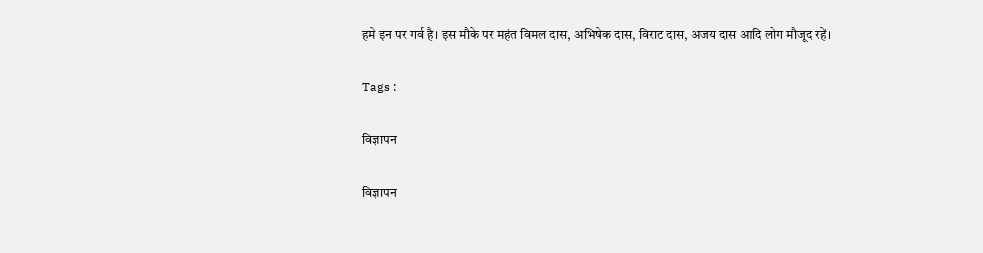हमे इन पर गर्व है। इस मौके पर महंत विमल दास, अभिषेक दास, विराट दास, अजय दास आदि लोग मौजूद रहें।

Tags :

विज्ञापन

विज्ञापन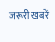जरूरी खबरें